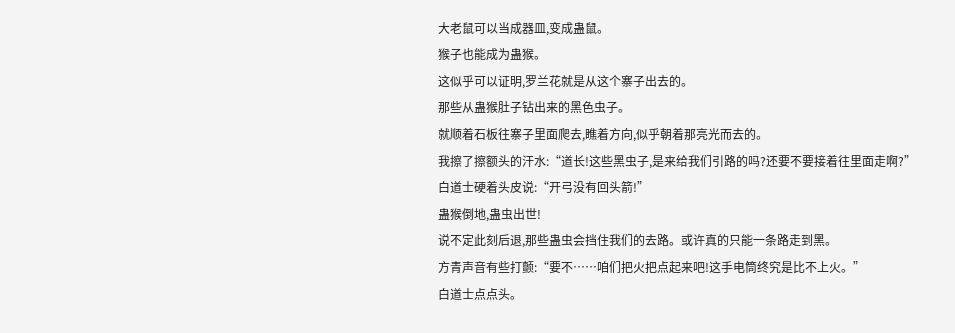大老鼠可以当成器皿,变成蛊鼠。
猴子也能成为蛊猴。
这似乎可以证明,罗兰花就是从这个寨子出去的。
那些从蛊猴肚子钻出来的黑色虫子。
就顺着石板往寨子里面爬去,瞧着方向,似乎朝着那亮光而去的。
我擦了擦额头的汗水:“道长!这些黑虫子,是来给我们引路的吗?还要不要接着往里面走啊?”
白道士硬着头皮说:“开弓没有回头箭!”
蛊猴倒地,蛊虫出世!
说不定此刻后退,那些蛊虫会挡住我们的去路。或许真的只能一条路走到黑。
方青声音有些打颤:“要不……咱们把火把点起来吧!这手电筒终究是比不上火。”
白道士点点头。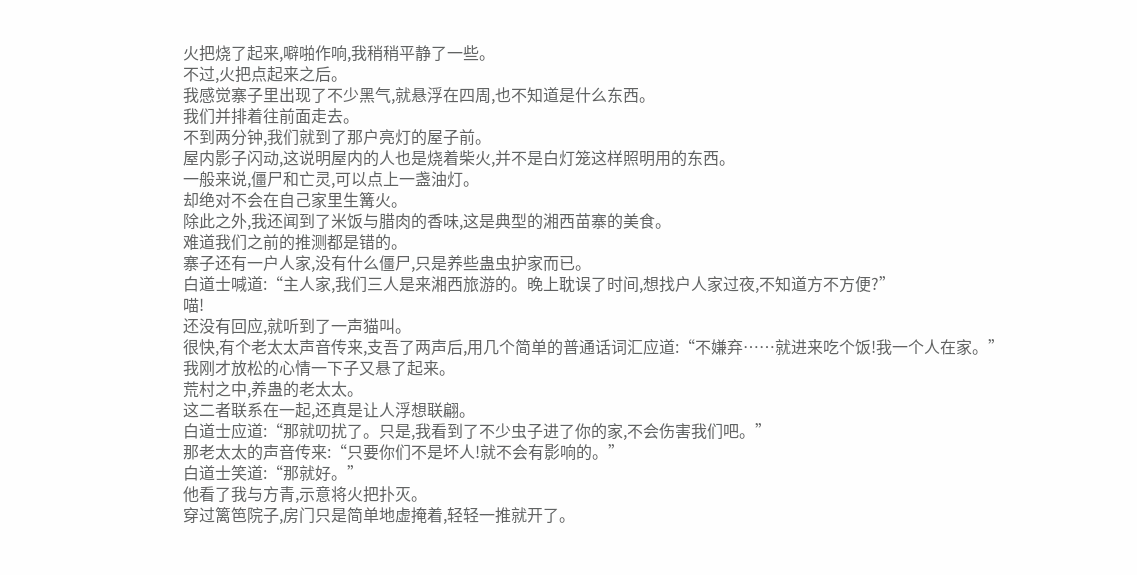火把烧了起来,噼啪作响,我稍稍平静了一些。
不过,火把点起来之后。
我感觉寨子里出现了不少黑气,就悬浮在四周,也不知道是什么东西。
我们并排着往前面走去。
不到两分钟,我们就到了那户亮灯的屋子前。
屋内影子闪动,这说明屋内的人也是烧着柴火,并不是白灯笼这样照明用的东西。
一般来说,僵尸和亡灵,可以点上一盏油灯。
却绝对不会在自己家里生篝火。
除此之外,我还闻到了米饭与腊肉的香味,这是典型的湘西苗寨的美食。
难道我们之前的推测都是错的。
寨子还有一户人家,没有什么僵尸,只是养些蛊虫护家而已。
白道士喊道:“主人家,我们三人是来湘西旅游的。晚上耽误了时间,想找户人家过夜,不知道方不方便?”
喵!
还没有回应,就听到了一声猫叫。
很快,有个老太太声音传来,支吾了两声后,用几个简单的普通话词汇应道:“不嫌弃……就进来吃个饭!我一个人在家。”
我刚才放松的心情一下子又悬了起来。
荒村之中,养蛊的老太太。
这二者联系在一起,还真是让人浮想联翩。
白道士应道:“那就叨扰了。只是,我看到了不少虫子进了你的家,不会伤害我们吧。”
那老太太的声音传来:“只要你们不是坏人!就不会有影响的。”
白道士笑道:“那就好。”
他看了我与方青,示意将火把扑灭。
穿过篱笆院子,房门只是简单地虚掩着,轻轻一推就开了。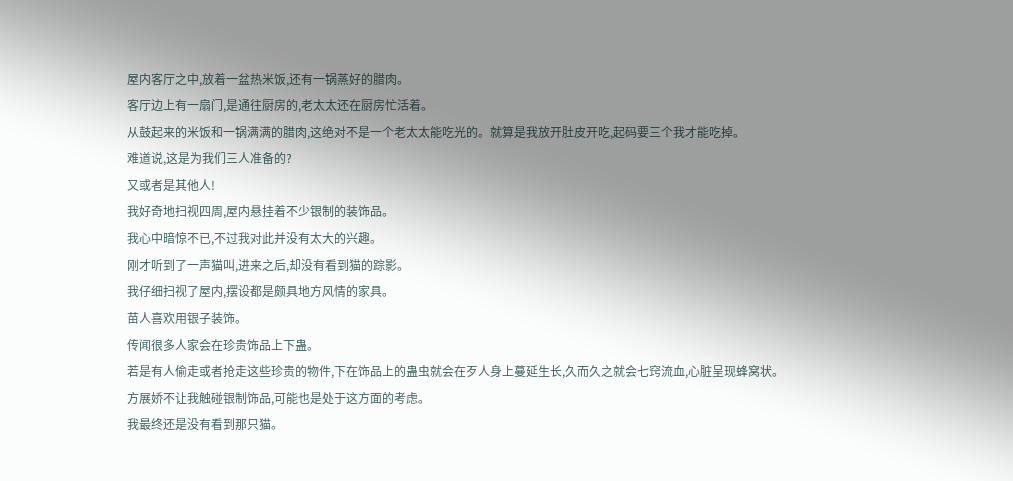屋内客厅之中,放着一盆热米饭,还有一锅蒸好的腊肉。
客厅边上有一扇门,是通往厨房的,老太太还在厨房忙活着。
从鼓起来的米饭和一锅满满的腊肉,这绝对不是一个老太太能吃光的。就算是我放开肚皮开吃,起码要三个我才能吃掉。
难道说,这是为我们三人准备的?
又或者是其他人!
我好奇地扫视四周,屋内悬挂着不少银制的装饰品。
我心中暗惊不已,不过我对此并没有太大的兴趣。
刚才听到了一声猫叫,进来之后,却没有看到猫的踪影。
我仔细扫视了屋内,摆设都是颇具地方风情的家具。
苗人喜欢用银子装饰。
传闻很多人家会在珍贵饰品上下蛊。
若是有人偷走或者抢走这些珍贵的物件,下在饰品上的蛊虫就会在歹人身上蔓延生长,久而久之就会七窍流血,心脏呈现蜂窝状。
方展娇不让我触碰银制饰品,可能也是处于这方面的考虑。
我最终还是没有看到那只猫。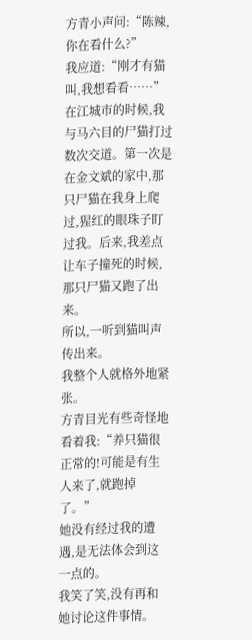方青小声问:“陈辣,你在看什么?”
我应道:“刚才有猫叫,我想看看……”
在江城市的时候,我与马六目的尸猫打过数次交道。第一次是在金文斌的家中,那只尸猫在我身上爬过,猩红的眼珠子盯过我。后来,我差点让车子撞死的时候,那只尸猫又跑了出来。
所以,一听到猫叫声传出来。
我整个人就格外地紧张。
方青目光有些奇怪地看着我:“养只猫很正常的!可能是有生人来了,就跑掉了。”
她没有经过我的遭遇,是无法体会到这一点的。
我笑了笑,没有再和她讨论这件事情。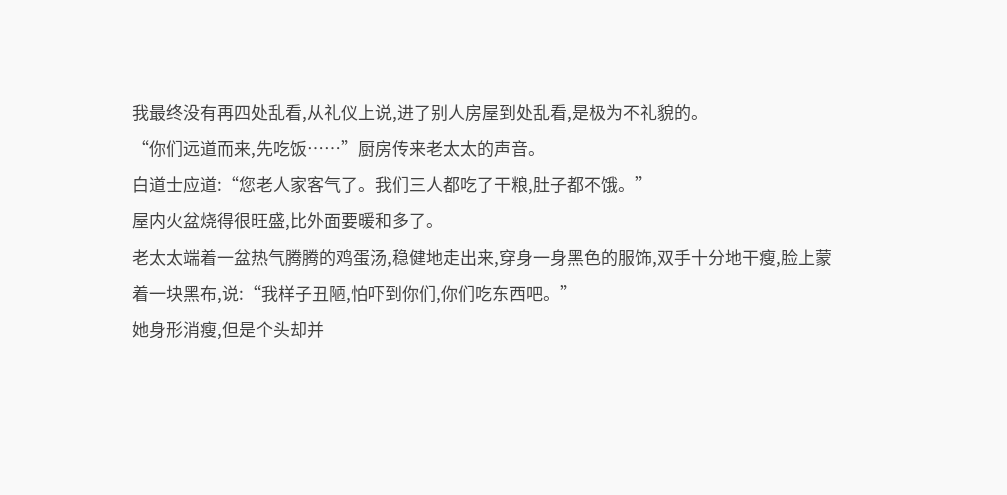我最终没有再四处乱看,从礼仪上说,进了别人房屋到处乱看,是极为不礼貌的。
“你们远道而来,先吃饭……”厨房传来老太太的声音。
白道士应道:“您老人家客气了。我们三人都吃了干粮,肚子都不饿。”
屋内火盆烧得很旺盛,比外面要暖和多了。
老太太端着一盆热气腾腾的鸡蛋汤,稳健地走出来,穿身一身黑色的服饰,双手十分地干瘦,脸上蒙着一块黑布,说:“我样子丑陋,怕吓到你们,你们吃东西吧。”
她身形消瘦,但是个头却并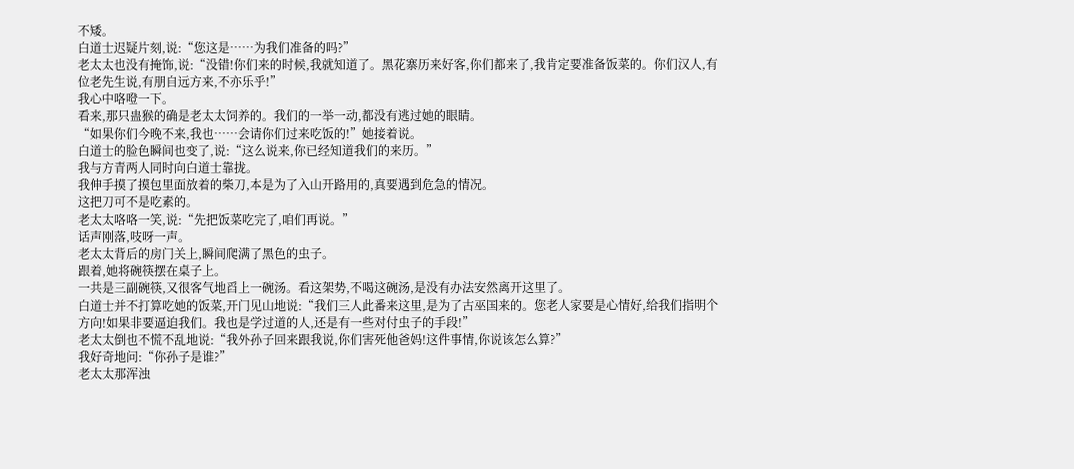不矮。
白道士迟疑片刻,说:“您这是……为我们准备的吗?”
老太太也没有掩饰,说:“没错!你们来的时候,我就知道了。黑花寨历来好客,你们都来了,我肯定要准备饭菜的。你们汉人,有位老先生说,有朋自远方来,不亦乐乎!”
我心中咯噔一下。
看来,那只蛊猴的确是老太太饲养的。我们的一举一动,都没有逃过她的眼睛。
“如果你们今晚不来,我也……会请你们过来吃饭的!”她接着说。
白道士的脸色瞬间也变了,说:“这么说来,你已经知道我们的来历。”
我与方青两人同时向白道士靠拢。
我伸手摸了摸包里面放着的柴刀,本是为了入山开路用的,真要遇到危急的情况。
这把刀可不是吃素的。
老太太咯咯一笑,说:“先把饭菜吃完了,咱们再说。”
话声刚落,吱呀一声。
老太太背后的房门关上,瞬间爬满了黑色的虫子。
跟着,她将碗筷摆在桌子上。
一共是三副碗筷,又很客气地舀上一碗汤。看这架势,不喝这碗汤,是没有办法安然离开这里了。
白道士并不打算吃她的饭菜,开门见山地说:“我们三人此番来这里,是为了古巫国来的。您老人家要是心情好,给我们指明个方向!如果非要逼迫我们。我也是学过道的人,还是有一些对付虫子的手段!”
老太太倒也不慌不乱地说:“我外孙子回来跟我说,你们害死他爸妈!这件事情,你说该怎么算?”
我好奇地问:“你孙子是谁?”
老太太那浑浊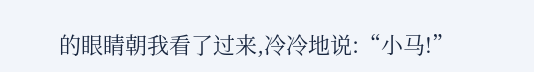的眼睛朝我看了过来,冷冷地说:“小马!”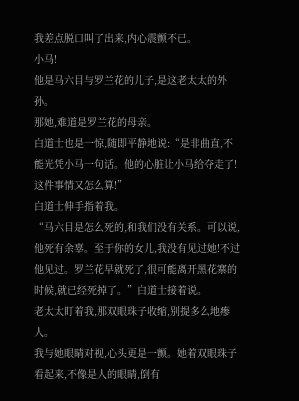我差点脱口叫了出来,内心震颤不已。
小马!
他是马六目与罗兰花的儿子,是这老太太的外孙。
那她,难道是罗兰花的母亲。
白道士也是一惊,随即平静地说:“是非曲直,不能光凭小马一句话。他的心脏让小马给夺走了!这件事情又怎么算!”
白道士伸手指着我。
“马六目是怎么死的,和我们没有关系。可以说,他死有余辜。至于你的女儿,我没有见过她!不过他见过。罗兰花早就死了,很可能离开黑花寨的时候,就已经死掉了。”白道士接着说。
老太太盯着我,那双眼珠子收缩,别提多么地瘆人。
我与她眼睛对视,心头更是一颤。她着双眼珠子看起来,不像是人的眼睛,倒有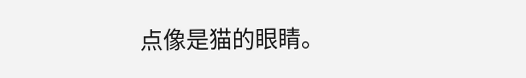点像是猫的眼睛。